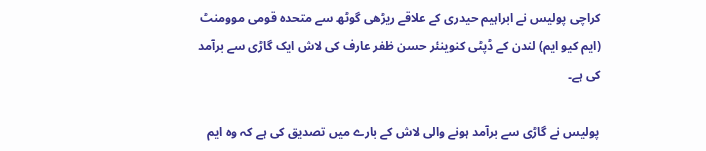کراچی پولیس نے ابراہیم حیدری کے علاقے ریڑھی گوٹھ سے متحدہ قومی موومنٹ (ایم کیو ایم) لندن کے ڈپٹی کنوینئر حسن ظفر عارف کی لاش ایک گاڑی سے برآمد کی ہے۔

پولیس نے گاڑی سے برآمد ہونے والی لاش کے بارے میں تصدیق کی ہے کہ وہ ایم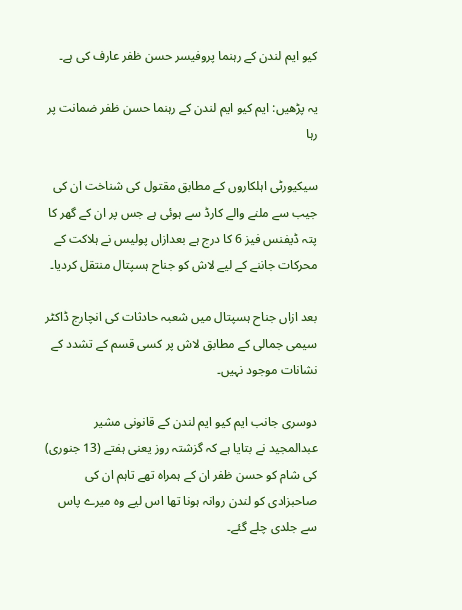کیو ایم لندن کے رہنما پروفیسر حسن ظفر عارف کی ہے۔

یہ پڑھیں: ایم کیو ایم لندن کے رہنما حسن ظفر ضمانت پر رہا

سیکیورٹی اہلکاروں کے مطابق مقتول کی شناخت ان کی جیب سے ملنے والے کارڈ سے ہوئی ہے جس پر ان کے گھر کا پتہ ڈیفنس فیز 6 کا درج ہے بعدازاں پولیس نے ہلاکت کے محرکات جاننے کے لیے لاش کو جناح ہسپتال منتقل کردیا۔

بعد ازاں جناح ہسپتال میں شعبہ حادثات کی انچارج ڈاکٹر سیمی جمالی کے مطابق لاش پر کسی قسم کے تشدد کے نشانات موجود نہیں۔

دوسری جانب ایم کیو ایم لندن کے قانونی مشیر عبدالمجید نے بتایا ہے کہ گزشتہ روز یعنی ہفتے (13 جنوری) کی شام کو حسن ظفر ان کے ہمراہ تھے تاہم ان کی صاحبزادی کو لندن روانہ ہونا تھا اس لیے وہ میرے پاس سے جلدی چلے گئے۔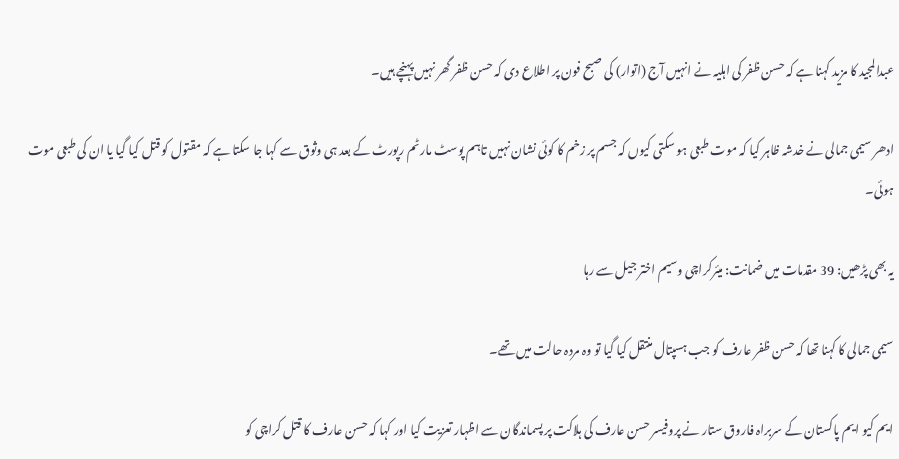عبدالمجید کا مزید کہنا ہے کہ حسن ظفر کی اہلیہ نے انہیں آج (اتوار) کی صبح فون پر اطلاع دی کہ حسن ظفر گھر نہیں پہنچے ہیں۔

ادھر سیمی جمالی نے خدشہ ظاہر کیا کہ موت طبعی ہو سکتی کیوں کہ جسم پر زخم کا کوئی نشان نہیں تاہم پوسٹ مارٹم رپورٹ کے بعد ہی وثوق سے کہا جا سکتا ہے کہ مقتول کو قتل کیا گیا یا ان کی طبعی موت ہوئی۔

یہ بھی پڑھیں: 39 مقدمات میں ضمانت: میئرکراچی وسیم اختر جیل سے رہا

سیمی جمالی کا کہنا تھا کہ حسن ظفر عارف کو جب ہسپتال منتقل کیا گیا تو وہ مردہ حالت میں تھے۔

ایم کیو ایم پاکستان کے سربراہ فاروق ستار نے پروفیسر حسن عارف کی ہلاکت پر پسماندگان سے اظہار تعزیت کیا اور کہا کہ حسن عارف کا قتل کراچی کو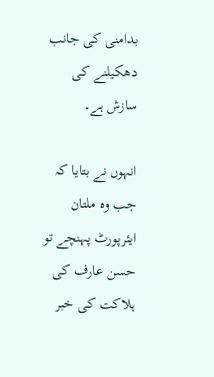بدامنی کی جانب دھکیلنے کی سازش ہے۔

انہوں نے بتایا کہ جب وہ ملتان ایئرپورٹ پہنچے تو حسن عارف کی ہلاکت کی خبر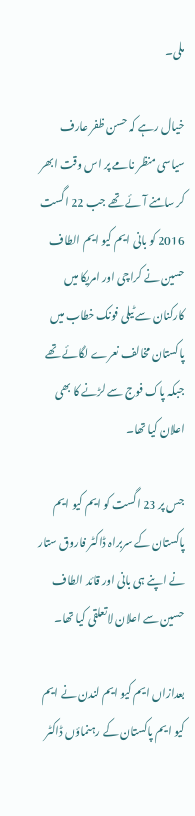ملی۔

خیال رہے کہ حسن ظفر عارف سیاسی منظر نامے پر اس وقت ابھر کر سامنے آئے تھے جب 22 اگست 2016 کو بانی ایم کیو ایم الطاف حسین نے کراچی اور امریکا میں کارکنان سے ٹیلی فونک خطاب میں پاکستان مخالف نعرے لگائے تھے جبکہ پاک فوج سے لڑنے کا بھی اعلان کیا تھا۔

جس پر 23 اگست کو ایم کیو ایم پاکستان کے سربراہ ڈاکٹر فاروق ستار نے اپنے ہی بانی اور قائد الطاف حسین سے اعلان لاتعلقی کیا تھا۔

بعدازاں ایم کیو ایم لندن نے ایم کیو ایم پاکستان کے رہنماؤں ڈاکٹر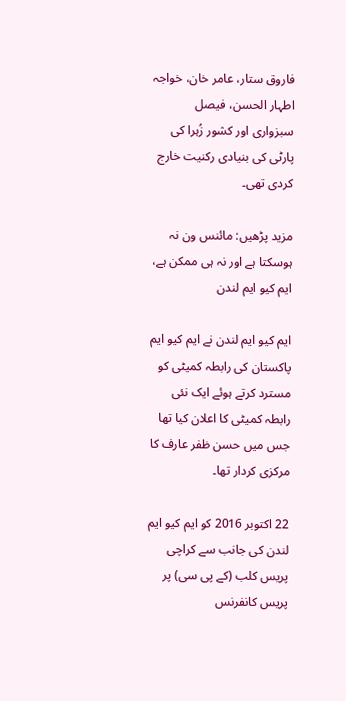فاروق ستار، عامر خان، خواجہ اطہار الحسن، فیصل سبزواری اور کشور زُہرا کی پارٹی کی بنیادی رکنیت خارج کردی تھی۔

مزید پڑھیں: مائنس ون نہ ہوسکتا ہے اور نہ ہی ممکن ہے، ایم کیو ایم لندن

ایم کیو ایم لندن نے ایم کیو ایم پاکستان کی رابطہ کمیٹی کو مسترد کرتے ہوئے ایک نئی رابطہ کمیٹی کا اعلان کیا تھا جس میں حسن ظفر عارف کا مرکزی کردار تھا۔

22 اکتوبر 2016 کو ایم کیو ایم لندن کی جانب سے کراچی پریس کلب (کے پی سی) پر پریس کانفرنس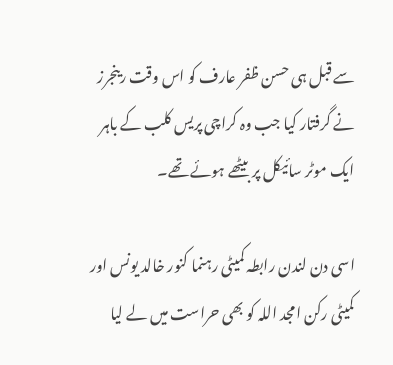سے قبل ہی حسن ظفر عارف کو اس وقت رینجرز نے گرفتار کیا جب وہ کراچی پریس کلب کے باہر ایک موٹر سائیکل پر بیٹھے ہوئے تھے۔

اسی دن لندن رابطہ کمیٹی رہنما کنور خالد یونس اور کمیٹی رکن امجد اللہ کو بھی حراست میں لے لیا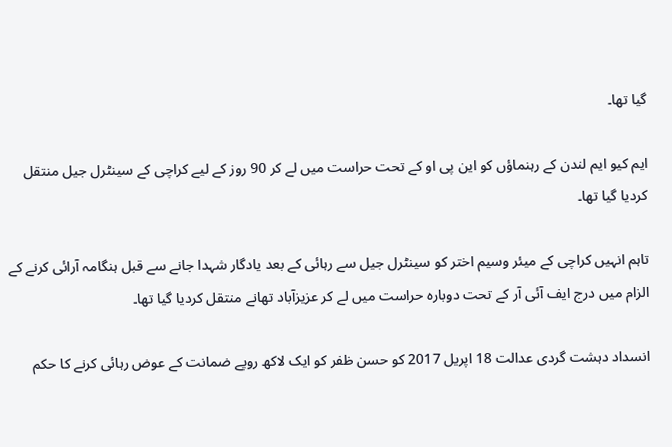گیا تھا۔

ایم کیو ایم لندن کے رہنماؤں کو این پی او کے تحت حراست میں لے کر 90 روز کے لیے کراچی کے سینٹرل جیل منتقل کردیا گیا تھا۔

تاہم انہیں کراچی کے میئر وسیم اختر کو سینٹرل جیل سے رہائی کے بعد یادگار شہدا جانے سے قبل ہنگامہ آرائی کرنے کے الزام میں درج ایف آئی آر کے تحت دوبارہ حراست میں لے کر عزیزآباد تھانے منتقل کردیا گیا تھا۔

انسداد دہشت گردی عدالت 18 اپریل 2017 کو حسن ظفر کو ایک لاکھ روپے ضمانت کے عوض رہائی کرنے کا حکم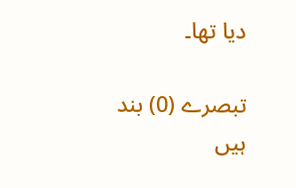دیا تھا۔

تبصرے (0) بند ہیں